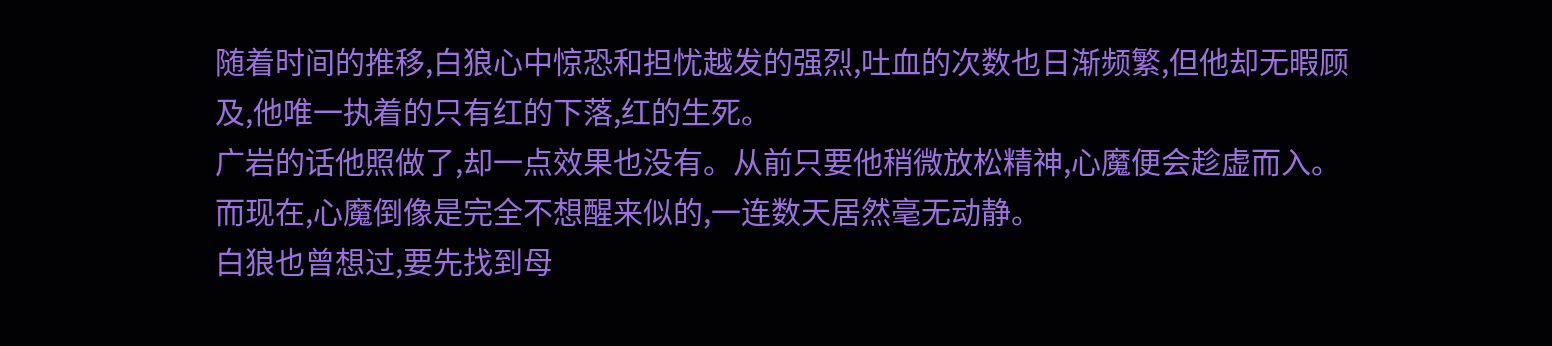随着时间的推移,白狼心中惊恐和担忧越发的强烈,吐血的次数也日渐频繁,但他却无暇顾及,他唯一执着的只有红的下落,红的生死。
广岩的话他照做了,却一点效果也没有。从前只要他稍微放松精神,心魔便会趁虚而入。而现在,心魔倒像是完全不想醒来似的,一连数天居然毫无动静。
白狼也曾想过,要先找到母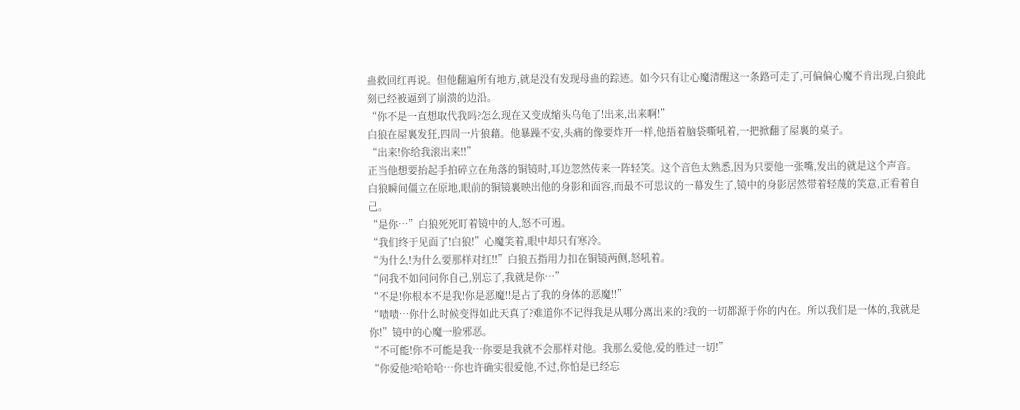蛊救回红再说。但他翻遍所有地方,就是没有发现母蛊的踪迹。如今只有让心魔清醒这一条路可走了,可偏偏心魔不肯出现,白狼此刻已经被逼到了崩溃的边沿。
“你不是一直想取代我吗?怎么现在又变成缩头乌龟了!出来,出来啊!”
白狼在屋裏发狂,四周一片狼藉。他暴躁不安,头痛的像要炸开一样,他捂着脑袋嘶吼着,一把掀翻了屋裏的桌子。
“出来!你给我滚出来!!”
正当他想要抬起手拍碎立在角落的铜镜时,耳边忽然传来一阵轻笑。这个音色太熟悉,因为只要他一张嘴,发出的就是这个声音。
白狼瞬间僵立在原地,眼前的铜镜裏映出他的身影和面容,而最不可思议的一幕发生了,镜中的身影居然带着轻蔑的笑意,正看着自己。
“是你…”白狼死死盯着镜中的人,怒不可遏。
“我们终于见面了!白狼!”心魔笑着,眼中却只有寒冷。
“为什么!为什么要那样对红!!”白狼五指用力扣在铜镜两侧,怒吼着。
“问我不如问问你自己,别忘了,我就是你…”
“不是!你根本不是我!你是恶魔!!是占了我的身体的恶魔!!”
“啧啧…你什么时候变得如此天真了?难道你不记得我是从哪分离出来的?我的一切都源于你的内在。所以我们是一体的,我就是你!”镜中的心魔一脸邪恶。
“不可能!你不可能是我…你要是我就不会那样对他。我那么爱他,爱的胜过一切!”
“你爱他?哈哈哈…你也许确实很爱他,不过,你怕是已经忘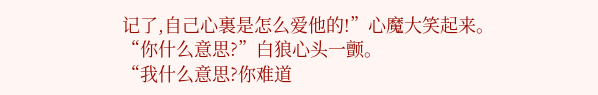记了,自己心裏是怎么爱他的!”心魔大笑起来。
“你什么意思?”白狼心头一颤。
“我什么意思?你难道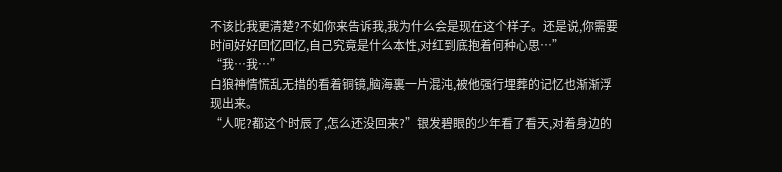不该比我更清楚?不如你来告诉我,我为什么会是现在这个样子。还是说,你需要时间好好回忆回忆,自己究竟是什么本性,对红到底抱着何种心思…”
“我…我…”
白狼神情慌乱无措的看着铜镜,脑海裏一片混沌,被他强行埋葬的记忆也渐渐浮现出来。
“人呢?都这个时辰了,怎么还没回来?”银发碧眼的少年看了看天,对着身边的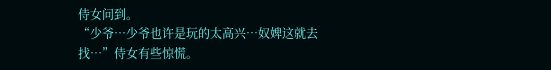侍女问到。
“少爷…少爷也许是玩的太高兴…奴婢这就去找…”侍女有些惊慌。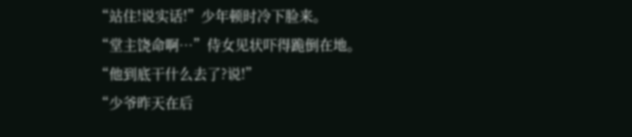“站住!说实话!”少年顿时冷下脸来。
“堂主饶命啊…”侍女见状吓得跪倒在地。
“他到底干什么去了?说!”
“少爷昨天在后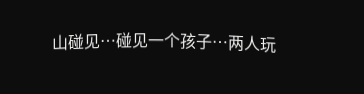山碰见…碰见一个孩子…两人玩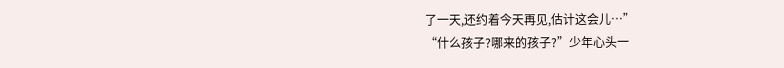了一天,还约着今天再见,估计这会儿…”
“什么孩子?哪来的孩子?”少年心头一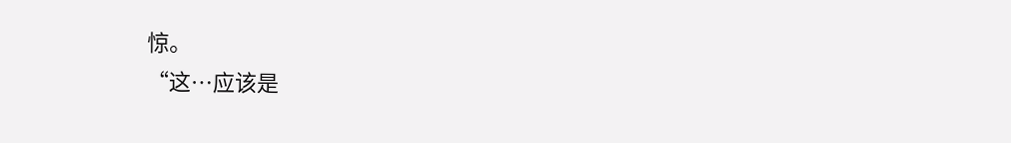惊。
“这…应该是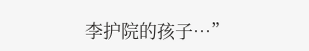李护院的孩子…”